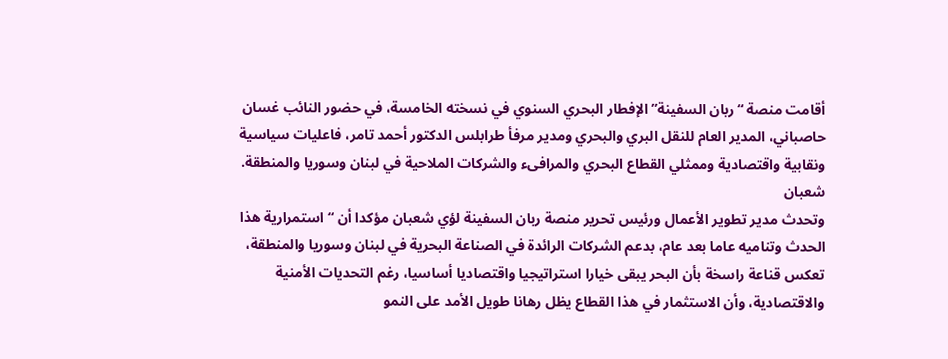أقامت منصة “ربان السفينة” الإفطار البحري السنوي في نسخته الخامسة، في حضور النائب غسان حاصباني، المدير العام للنقل البري والبحري ومدير مرفأ طرابلس الدكتور أحمد تامر، فاعليات سياسية ونقابية واقتصادية وممثلي القطاع البحري والمرافىء والشركات الملاحية في لبنان وسوريا والمنطقة.
شعبان
وتحدث مدير تطوير الأعمال ورئيس تحرير منصة ربان السفينة لؤي شعبان مؤكدا أن “استمرارية هذا الحدث وتناميه عاما بعد عام، بدعم الشركات الرائدة في الصناعة البحرية في لبنان وسوريا والمنطقة، تعكس قناعة راسخة بأن البحر يبقى خيارا استراتيجيا واقتصاديا أساسيا، رغم التحديات الأمنية والاقتصادية، وأن الاستثمار في هذا القطاع يظل رهانا طويل الأمد على النمو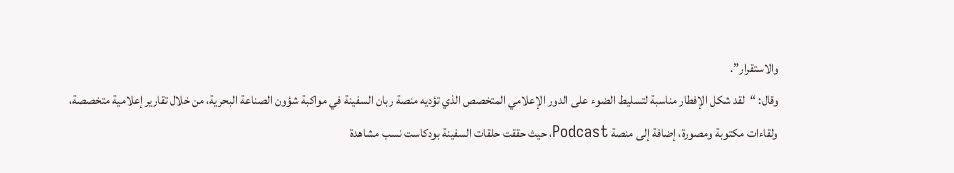والاستقرار”.
وقال: “لقد شكل الإفطار مناسبة لتسليط الضوء على الدور الإعلامي المتخصص الذي تؤديه منصة ربان السفينة في مواكبة شؤون الصناعة البحرية، من خلال تقارير إعلامية متخصصة، ولقاءات مكتوبة ومصورة، إضافة إلى منصة Podcast، حيث حققت حلقات السفينة بودكاست نسب مشاهدة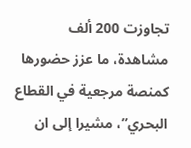تجاوزت 200 ألف مشاهدة، ما عزز حضورها كمنصة مرجعية في القطاع البحري”، مشيرا إلى ان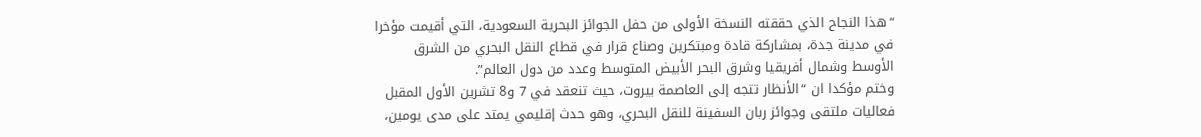“هذا النجاح الذي حققته النسخة الأولى من حفل الجوائز البحرية السعودية، التي أقيمت مؤخرا في مدينة جدة، بمشاركة قادة ومبتكرين وصناع قرار في قطاع النقل البحري من الشرق الأوسط وشمال أفريقيا وشرق البحر الأبيض المتوسط وعدد من دول العالم”.
وختم مؤكدا ان “الأنظار تتجه إلى العاصمة بيروت، حيث تنعقد في 7 و8 تشرين الأول المقبل فعاليات ملتقى وجوائز ربان السفينة للنقل البحري، وهو حدث إقليمي يمتد على مدى يومين،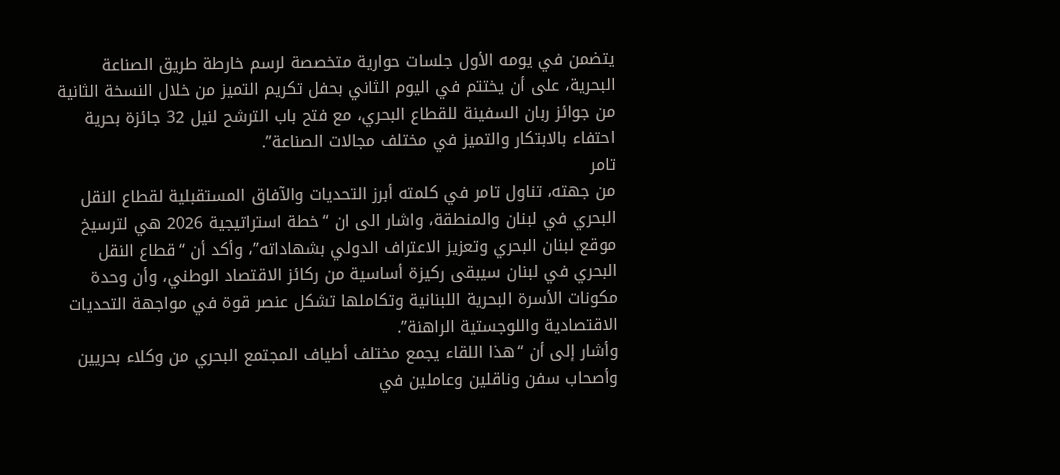يتضمن في يومه الأول جلسات حوارية متخصصة لرسم خارطة طريق الصناعة البحرية، على أن يختتم في اليوم الثاني بحفل تكريم التميز من خلال النسخة الثانية من جوائز ربان السفينة للقطاع البحري، مع فتح باب الترشح لنيل 32 جائزة بحرية احتفاء بالابتكار والتميز في مختلف مجالات الصناعة”.
تامر
من جهته، تناول تامر في كلمته أبرز التحديات والآفاق المستقبلية لقطاع النقل البحري في لبنان والمنطقة، واشار الى ان “خطة استراتيجية 2026 هي لترسيخ موقع لبنان البحري وتعزيز الاعتراف الدولي بشهاداته”، وأكد أن “قطاع النقل البحري في لبنان سيبقى ركيزة أساسية من ركائز الاقتصاد الوطني، وأن وحدة مكونات الأسرة البحرية اللبنانية وتكاملها تشكل عنصر قوة في مواجهة التحديات الاقتصادية واللوجستية الراهنة”.
وأشار إلى أن “هذا اللقاء يجمع مختلف أطياف المجتمع البحري من وكلاء بحريين وأصحاب سفن وناقلين وعاملين في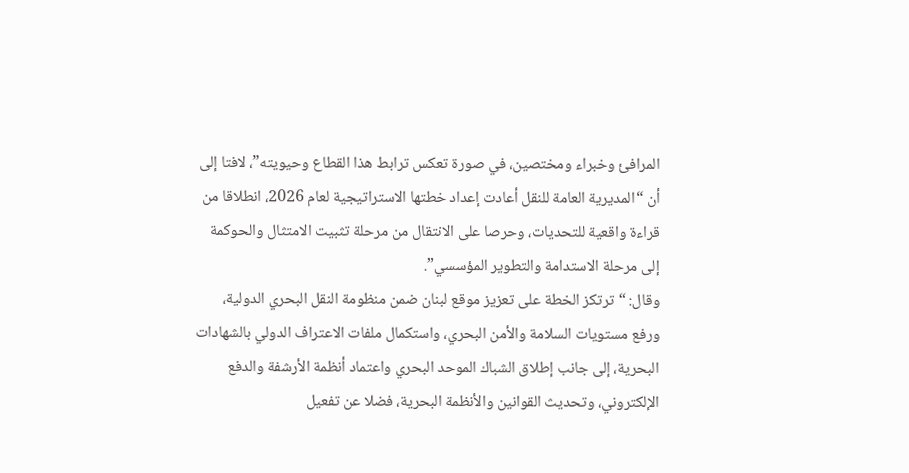المرافئ وخبراء ومختصين، في صورة تعكس ترابط هذا القطاع وحيويته”، لافتا إلى أن “المديرية العامة للنقل أعادت إعداد خطتها الاستراتيجية لعام 2026، انطلاقا من قراءة واقعية للتحديات، وحرصا على الانتقال من مرحلة تثبيت الامتثال والحوكمة إلى مرحلة الاستدامة والتطوير المؤسسي”.
وقال: “ترتكز الخطة على تعزيز موقع لبنان ضمن منظومة النقل البحري الدولية، ورفع مستويات السلامة والأمن البحري، واستكمال ملفات الاعتراف الدولي بالشهادات البحرية، إلى جانب إطلاق الشباك الموحد البحري واعتماد أنظمة الأرشفة والدفع الإلكتروني، وتحديث القوانين والأنظمة البحرية، فضلا عن تفعيل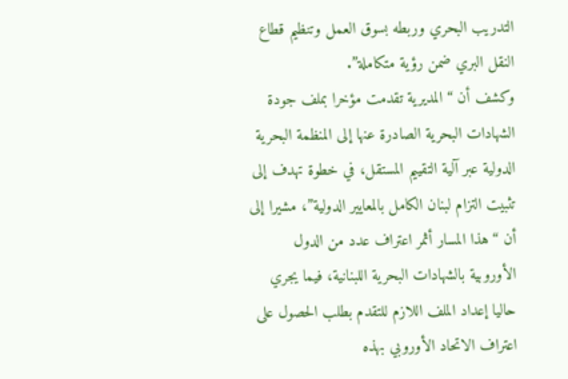التدريب البحري وربطه بسوق العمل وتنظيم قطاع النقل البري ضمن رؤية متكاملة”.
وكشف أن “المديرية تقدمت مؤخرا بملف جودة الشهادات البحرية الصادرة عنها إلى المنظمة البحرية الدولية عبر آلية التقييم المستقل، في خطوة تهدف إلى تثبيت التزام لبنان الكامل بالمعايير الدولية”، مشيرا إلى أن “هذا المسار أثمر اعتراف عدد من الدول الأوروبية بالشهادات البحرية اللبنانية، فيما يجري حاليا إعداد الملف اللازم للتقدم بطلب الحصول على اعتراف الاتحاد الأوروبي بهذه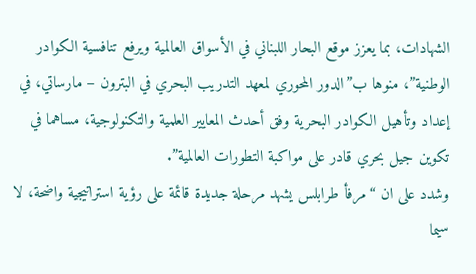الشهادات، بما يعزز موقع البحار اللبناني في الأسواق العالمية ويرفع تنافسية الكوادر الوطنية”، منوها ب”الدور المحوري لمعهد التدريب البحري في البترون – مارساتي، في إعداد وتأهيل الكوادر البحرية وفق أحدث المعايير العلمية والتكنولوجية، مساهما في تكوين جيل بحري قادر على مواكبة التطورات العالمية”.
وشدد على ان “مرفأ طرابلس يشهد مرحلة جديدة قائمة على رؤية استراتيجية واضحة، لا سيما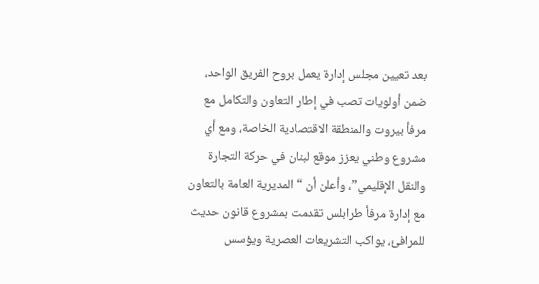بعد تعيين مجلس إدارة يعمل بروح الفريق الواحد، ضمن أولويات تصب في إطار التعاون والتكامل مع مرفأ بيروت والمنطقة الاقتصادية الخاصة، ومع أي مشروع وطني يعزز موقع لبنان في حركة التجارة والنقل الإقليمي”، وأعلن أن “المديرية العامة بالتعاون مع إدارة مرفأ طرابلس تقدمت بمشروع قانون حديث للمرافئ، يواكب التشريعات العصرية ويؤسس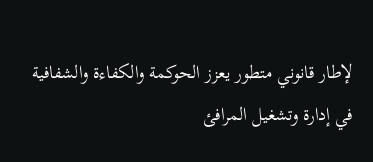لإطار قانوني متطور يعزز الحوكمة والكفاءة والشفافية في إدارة وتشغيل المرافئ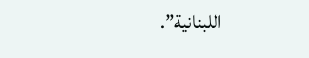اللبنانية”.